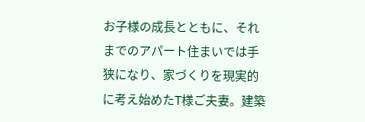お子様の成長とともに、それまでのアパート住まいでは手狭になり、家づくりを現実的に考え始めたT様ご夫妻。建築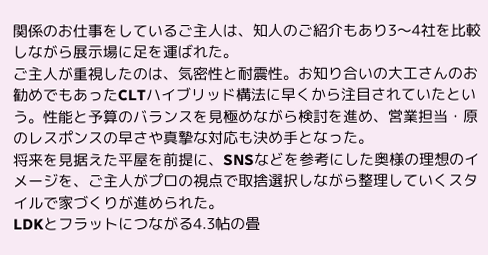関係のお仕事をしているご主人は、知人のご紹介もあり3〜4社を比較しながら展示場に足を運ばれた。
ご主人が重視したのは、気密性と耐震性。お知り合いの大工さんのお勧めでもあったCLTハイブリッド構法に早くから注目されていたという。性能と予算のバランスを見極めながら検討を進め、営業担当・原のレスポンスの早さや真摯な対応も決め手となった。
将来を見据えた平屋を前提に、SNSなどを参考にした奥様の理想のイメージを、ご主人がプロの視点で取捨選択しながら整理していくスタイルで家づくりが進められた。
LDKとフラットにつながる4.3帖の畳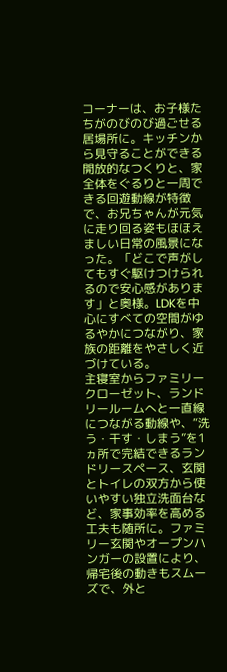コーナーは、お子様たちがのびのび過ごせる居場所に。キッチンから見守ることができる開放的なつくりと、家全体をぐるりと一周できる回遊動線が特徴で、お兄ちゃんが元気に走り回る姿もほほえましい日常の風景になった。「どこで声がしてもすぐ駆けつけられるので安心感があります」と奥様。LDKを中心にすべての空間がゆるやかにつながり、家族の距離をやさしく近づけている。
主寝室からファミリークローゼット、ランドリールームへと一直線につながる動線や、“洗う・干す・しまう”を1ヵ所で完結できるランドリースペース、玄関とトイレの双方から使いやすい独立洗面台など、家事効率を高める工夫も随所に。ファミリー玄関やオープンハンガーの設置により、帰宅後の動きもスムーズで、外と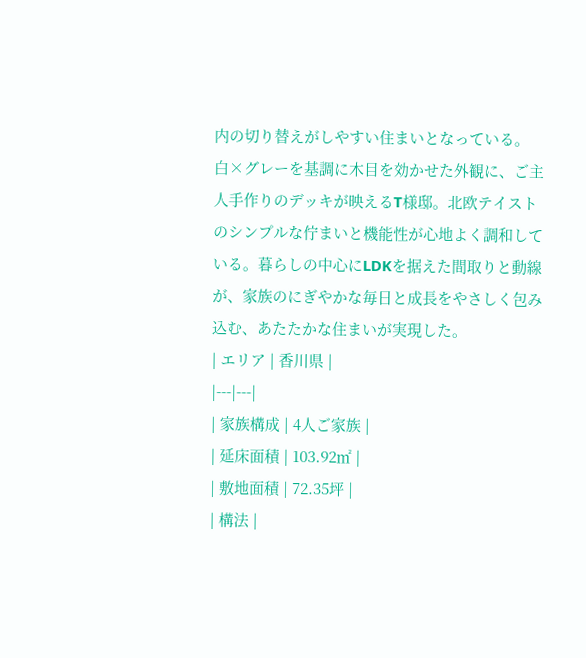内の切り替えがしやすい住まいとなっている。
白×グレーを基調に木目を効かせた外観に、ご主人手作りのデッキが映えるT様邸。北欧テイストのシンプルな佇まいと機能性が心地よく調和している。暮らしの中心にLDKを据えた間取りと動線が、家族のにぎやかな毎日と成長をやさしく包み込む、あたたかな住まいが実現した。
| エリア | 香川県 |
|---|---|
| 家族構成 | 4人ご家族 |
| 延床面積 | 103.92㎡ |
| 敷地面積 | 72.35坪 |
| 構法 |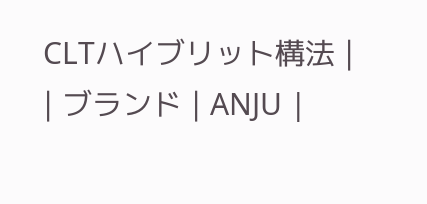CLTハイブリット構法 |
| ブランド | ANJU |